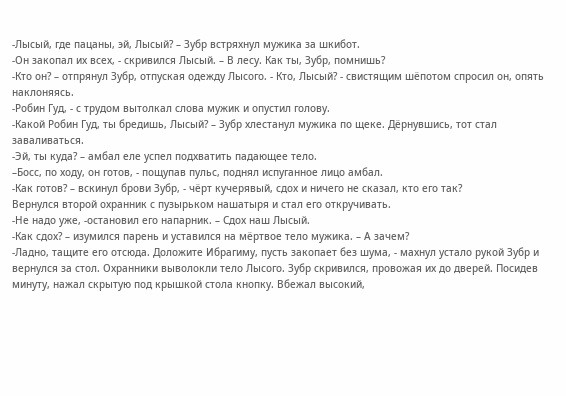-Лысый, где пацаны, эй, Лысый? – Зубр встряхнул мужика за шкибот.
-Он закопал их всех, - скривился Лысый. – В лесу. Как ты, Зубр, помнишь?
-Кто он? – отпрянул Зубр, отпуская одежду Лысого. - Кто, Лысый? - свистящим шёпотом спросил он, опять наклоняясь.
-Робин Гуд, - с трудом вытолкал слова мужик и опустил голову.
-Какой Робин Гуд, ты бредишь, Лысый? – Зубр хлестанул мужика по щеке. Дёрнувшись, тот стал заваливаться.
-Эй, ты куда? – амбал еле успел подхватить падающее тело.
–Босс, по ходу, он готов, - пощупав пульс, поднял испуганное лицо амбал.
-Как готов? – вскинул брови Зубр, - чёрт кучерявый, сдох и ничего не сказал, кто его так?
Вернулся второй охранник с пузырьком нашатыря и стал его откручивать.
-Не надо уже, -остановил его напарник. – Сдох наш Лысый.
-Как сдох? – изумился парень и уставился на мёртвое тело мужика. – А зачем?
-Ладно, тащите его отсюда. Доложите Ибрагиму, пусть закопает без шума, - махнул устало рукой Зубр и вернулся за стол. Охранники выволокли тело Лысого. Зубр скривился, провожая их до дверей. Посидев минуту, нажал скрытую под крышкой стола кнопку. Вбежал высокий,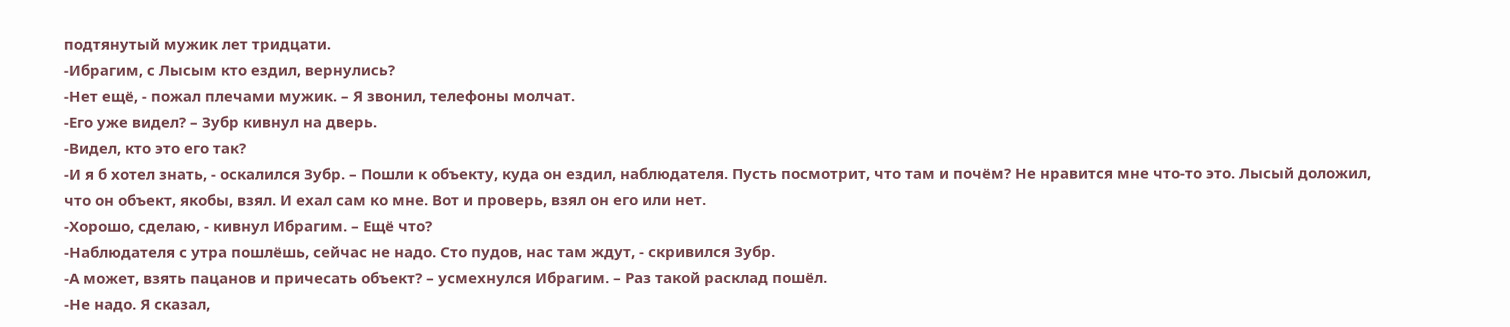подтянутый мужик лет тридцати.
-Ибрагим, с Лысым кто ездил, вернулись?
-Нет ещё, - пожал плечами мужик. – Я звонил, телефоны молчат.
-Его уже видел? – Зубр кивнул на дверь.
-Видел, кто это его так?
-И я б хотел знать, - оскалился Зубр. – Пошли к объекту, куда он ездил, наблюдателя. Пусть посмотрит, что там и почём? Не нравится мне что-то это. Лысый доложил, что он объект, якобы, взял. И ехал сам ко мне. Вот и проверь, взял он его или нет.
-Хорошо, сделаю, - кивнул Ибрагим. – Ещё что?
-Наблюдателя с утра пошлёшь, сейчас не надо. Сто пудов, нас там ждут, - скривился Зубр.
-А может, взять пацанов и причесать объект? – усмехнулся Ибрагим. – Раз такой расклад пошёл.
-Не надо. Я сказал,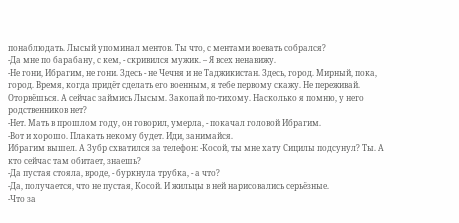понаблюдать. Лысый упоминал ментов. Ты что, с ментами воевать собрался?
-Да мне по барабану, с кем, - скривился мужик. – Я всех ненавижу.
-Не гони, Ибрагим, не гони. Здесь - не Чечня и не Таджикистан. Здесь, город. Мирный, пока, город. Время, когда придёт сделать его военным, я тебе первому скажу. Не переживай. Оторвёшься. А сейчас займись Лысым. Закопай по-тихому. Насколько я помню, у него родственников нет?
-Нет. Мать в прошлом году, он говорил, умерла, - покачал головой Ибрагим.
-Вот и хорошо. Плакать некому будет. Иди, занимайся.
Ибрагим вышел. А Зубр схватился за телефон: -Косой, ты мне хату Сицилы подсунул? Ты. А кто сейчас там обитает, знаешь?
-Да пустая стояла, вроде, - буркнула трубка, - а что?
-Да, получается, что не пустая, Косой. И жильцы в ней нарисовались серьёзные.
-Что за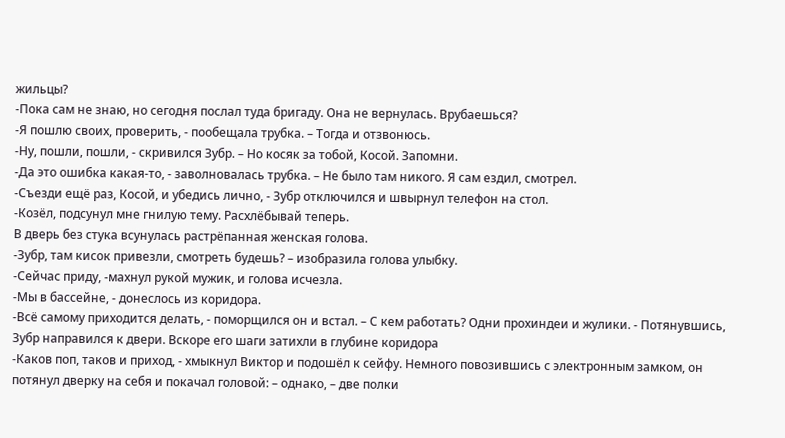жильцы?
-Пока сам не знаю, но сегодня послал туда бригаду. Она не вернулась. Врубаешься?
-Я пошлю своих, проверить, - пообещала трубка. – Тогда и отзвонюсь.
-Ну, пошли, пошли, - скривился Зубр. – Но косяк за тобой, Косой. Запомни.
-Да это ошибка какая-то, - заволновалась трубка. – Не было там никого. Я сам ездил, смотрел.
-Съезди ещё раз, Косой, и убедись лично, - Зубр отключился и швырнул телефон на стол.
-Козёл, подсунул мне гнилую тему. Расхлёбывай теперь.
В дверь без стука всунулась растрёпанная женская голова.
-Зубр, там кисок привезли, смотреть будешь? – изобразила голова улыбку.
-Сейчас приду, -махнул рукой мужик, и голова исчезла.
-Мы в бассейне, - донеслось из коридора.
-Всё самому приходится делать, - поморщился он и встал. – С кем работать? Одни прохиндеи и жулики. - Потянувшись, Зубр направился к двери. Вскоре его шаги затихли в глубине коридора
-Каков поп, таков и приход, - хмыкнул Виктор и подошёл к сейфу. Немного повозившись с электронным замком, он потянул дверку на себя и покачал головой: – однако, – две полки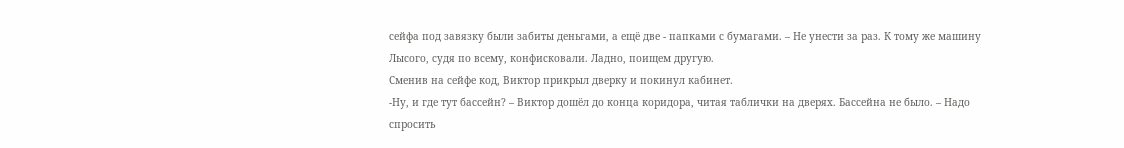сейфа под завязку были забиты деньгами, а ещё две - папками с бумагами. – Не унести за раз. К тому же машину Лысого, судя по всему, конфисковали. Ладно, поищем другую.
Сменив на сейфе код, Виктор прикрыл дверку и покинул кабинет.
-Ну, и где тут бассейн? – Виктор дошёл до конца коридора, читая таблички на дверях. Бассейна не было. – Надо спросить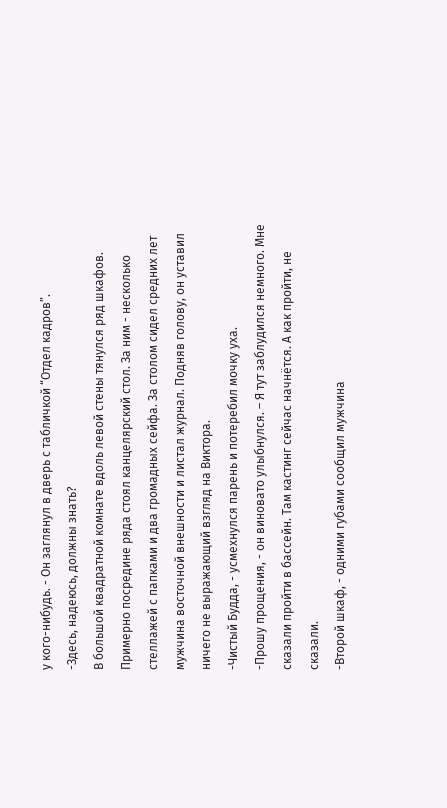у кого-нибудь. - Он заглянул в дверь с табличкой “Отдел кадров”.
-Здесь, надеюсь, должны знать?
В большой квадратной комнате вдоль левой стены тянулся ряд шкафов. Примерно посредине ряда стоял канцелярский стол. За ним - несколько стеллажей с папками и два громадных сейфа. За столом сидел средних лет мужчина восточной внешности и листал журнал. Подняв голову, он уставил ничего не выражающий взгляд на Виктора.
-Чистый Будда, - усмехнулся парень и потеребил мочку уха.
-Прошу прощения, - он виновато улыбнулся. – Я тут заблудился немного. Мне сказали пройти в бассейн. Там кастинг сейчас начнётся. А как пройти, не сказали.
-Второй шкаф, - одними губами сообщил мужчина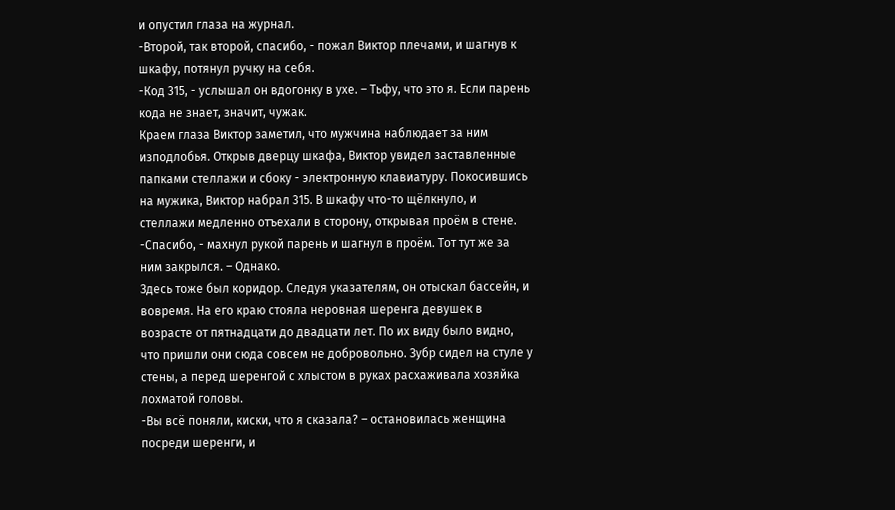и опустил глаза на журнал.
-Второй, так второй, спасибо, - пожал Виктор плечами, и шагнув к шкафу, потянул ручку на себя.
-Код 315, - услышал он вдогонку в ухе. – Тьфу, что это я. Если парень кода не знает, значит, чужак.
Краем глаза Виктор заметил, что мужчина наблюдает за ним изподлобья. Открыв дверцу шкафа, Виктор увидел заставленные папками стеллажи и сбоку - электронную клавиатуру. Покосившись на мужика, Виктор набрал 315. В шкафу что-то щёлкнуло, и стеллажи медленно отъехали в сторону, открывая проём в стене.
-Спасибо, - махнул рукой парень и шагнул в проём. Тот тут же за ним закрылся. – Однако.
Здесь тоже был коридор. Следуя указателям, он отыскал бассейн, и вовремя. На его краю стояла неровная шеренга девушек в возрасте от пятнадцати до двадцати лет. По их виду было видно, что пришли они сюда совсем не добровольно. Зубр сидел на стуле у стены, а перед шеренгой с хлыстом в руках расхаживала хозяйка лохматой головы.
-Вы всё поняли, киски, что я сказала? – остановилась женщина посреди шеренги, и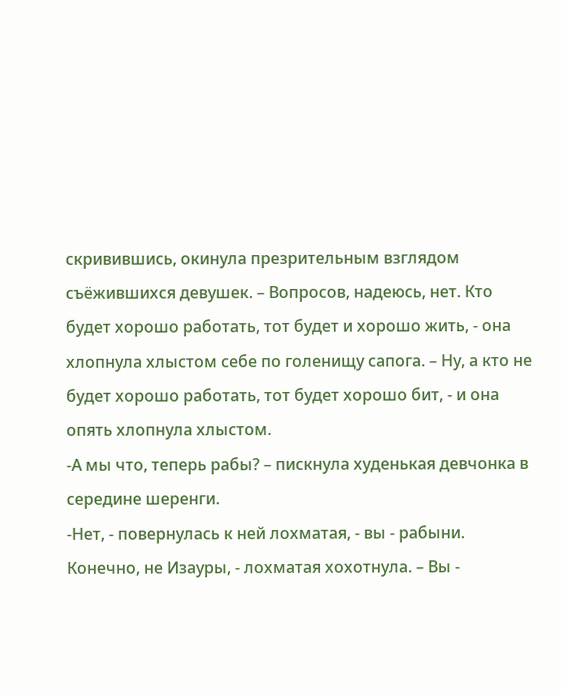скривившись, окинула презрительным взглядом съёжившихся девушек. – Вопросов, надеюсь, нет. Кто будет хорошо работать, тот будет и хорошо жить, - она хлопнула хлыстом себе по голенищу сапога. – Ну, а кто не будет хорошо работать, тот будет хорошо бит, - и она опять хлопнула хлыстом.
-А мы что, теперь рабы? – пискнула худенькая девчонка в середине шеренги.
-Нет, - повернулась к ней лохматая, - вы - рабыни. Конечно, не Изауры, - лохматая хохотнула. – Вы -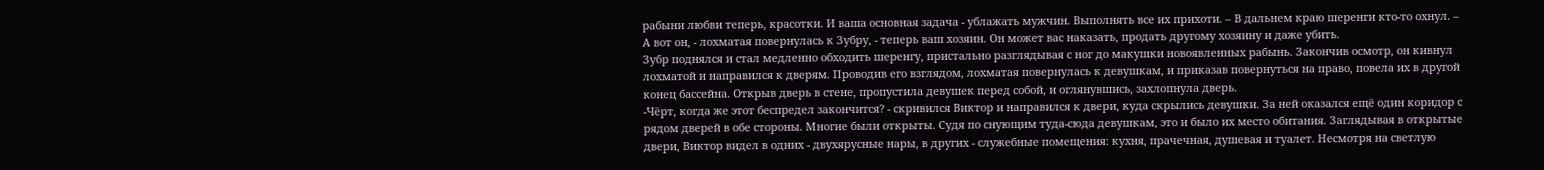рабыни любви теперь, красотки. И ваша основная задача - ублажать мужчин. Выполнять все их прихоти. – В дальнем краю шеренги кто-то охнул. – А вот он, - лохматая повернулась к Зубру, - теперь ваш хозяин. Он может вас наказать, продать другому хозяину и даже убить.
Зубр поднялся и стал медленно обходить шеренгу, пристально разглядывая с ног до макушки новоявленных рабынь. Закончив осмотр, он кивнул лохматой и направился к дверям. Проводив его взглядом, лохматая повернулась к девушкам, и приказав повернуться на право, повела их в другой конец бассейна. Открыв дверь в стене, пропустила девушек перед собой, и оглянувшись, захлопнула дверь.
-Чёрт, когда же этот беспредел закончится? - скривился Виктор и направился к двери, куда скрылись девушки. За ней оказался ещё один коридор с рядом дверей в обе стороны. Многие были открыты. Судя по снующим туда-сюда девушкам, это и было их место обитания. Заглядывая в открытые двери, Виктор видел в одних - двухярусные нары, в других - служебные помещения: кухня, прачечная, душевая и туалет. Несмотря на светлую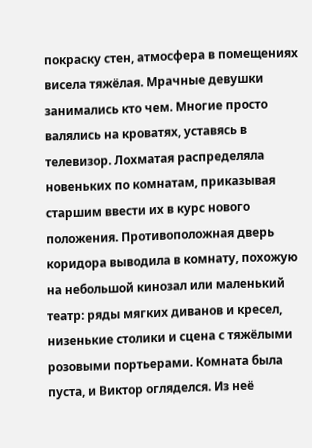покраску стен, атмосфера в помещениях висела тяжёлая. Мрачные девушки занимались кто чем. Многие просто валялись на кроватях, уставясь в телевизор. Лохматая распределяла новеньких по комнатам, приказывая старшим ввести их в курс нового положения. Противоположная дверь коридора выводила в комнату, похожую на небольшой кинозал или маленький театр: ряды мягких диванов и кресел, низенькие столики и сцена с тяжёлыми розовыми портьерами. Комната была пуста, и Виктор огляделся. Из неё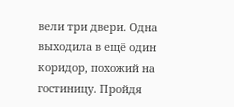вели три двери. Одна выходила в ещё один коридор, похожий на гостиницу. Пройдя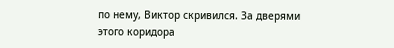по нему, Виктор скривился. За дверями этого коридора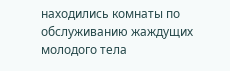находились комнаты по обслуживанию жаждущих молодого тела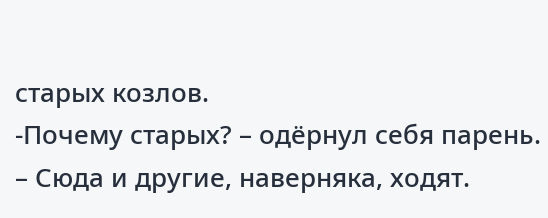старых козлов.
-Почему старых? – одёрнул себя парень. – Сюда и другие, наверняка, ходят.